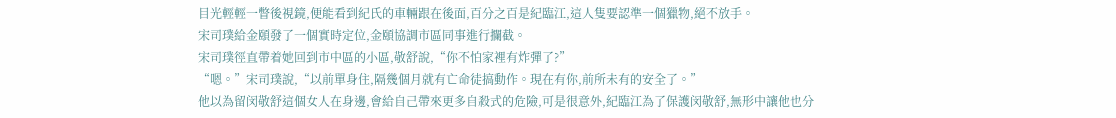目光輕輕一瞥後視鏡,便能看到紀氏的車輛跟在後面,百分之百是紀臨江,這人隻要認準一個獵物,絕不放手。
宋司璞給金頤發了一個實時定位,金頤協調市區同事進行攔截。
宋司璞徑直帶着她回到市中區的小區,敬舒說,“你不怕家裡有炸彈了?”
“嗯。”宋司璞說,“以前單身住,隔幾個月就有亡命徒搞動作。現在有你,前所未有的安全了。”
他以為留闵敬舒這個女人在身邊,會給自己帶來更多自殺式的危險,可是很意外,紀臨江為了保護闵敬舒,無形中讓他也分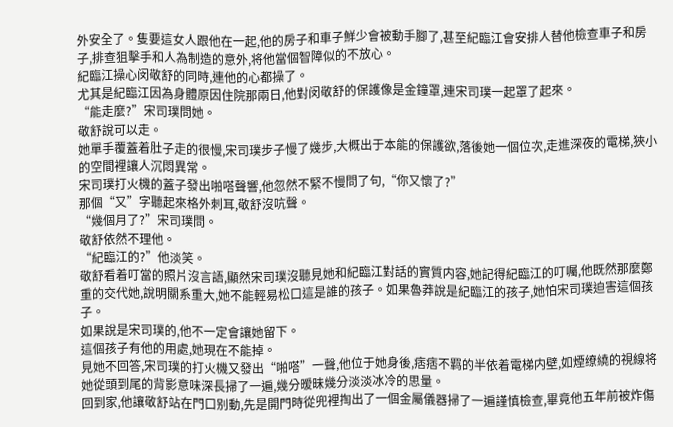外安全了。隻要這女人跟他在一起,他的房子和車子鮮少會被動手腳了,甚至紀臨江會安排人替他檢查車子和房子,排查狙擊手和人為制造的意外,将他當個智障似的不放心。
紀臨江操心闵敬舒的同時,連他的心都操了。
尤其是紀臨江因為身體原因住院那兩日,他對闵敬舒的保護像是金鐘罩,連宋司璞一起罩了起來。
“能走麼?”宋司璞問她。
敬舒說可以走。
她單手覆蓋着肚子走的很慢,宋司璞步子慢了幾步,大概出于本能的保護欲,落後她一個位次,走進深夜的電梯,狹小的空間裡讓人沉悶異常。
宋司璞打火機的蓋子發出啪嗒聲響,他忽然不緊不慢問了句,“你又懷了?”
那個“又”字聽起來格外刺耳,敬舒沒吭聲。
“幾個月了?”宋司璞問。
敬舒依然不理他。
“紀臨江的?”他淡笑。
敬舒看着叮當的照片沒言語,顯然宋司璞沒聽見她和紀臨江對話的實質内容,她記得紀臨江的叮囑,他既然那麼鄭重的交代她,說明關系重大,她不能輕易松口這是誰的孩子。如果魯莽說是紀臨江的孩子,她怕宋司璞迫害這個孩子。
如果說是宋司璞的,他不一定會讓她留下。
這個孩子有他的用處,她現在不能掉。
見她不回答,宋司璞的打火機又發出“啪嗒”一聲,他位于她身後,痞痞不羁的半依着電梯内壁,如煙缭繞的視線将她從頭到尾的背影意味深長掃了一遍,幾分暧昧幾分淡淡冰冷的思量。
回到家,他讓敬舒站在門口别動,先是開門時從兜裡掏出了一個金屬儀器掃了一遍謹慎檢查,畢竟他五年前被炸傷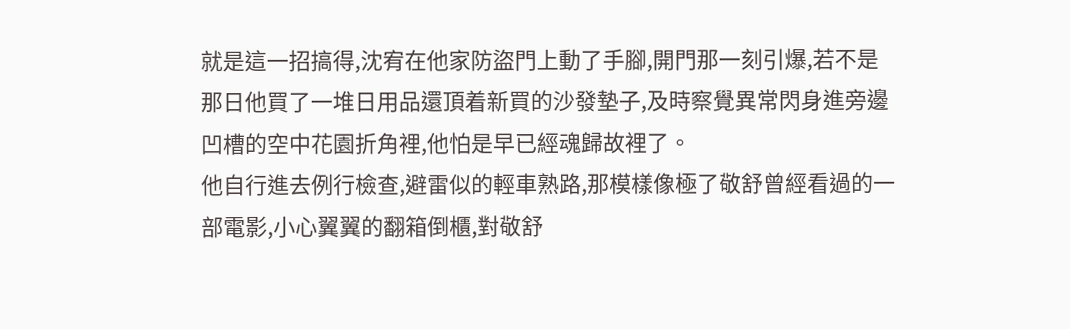就是這一招搞得,沈宥在他家防盜門上動了手腳,開門那一刻引爆,若不是那日他買了一堆日用品還頂着新買的沙發墊子,及時察覺異常閃身進旁邊凹槽的空中花園折角裡,他怕是早已經魂歸故裡了。
他自行進去例行檢查,避雷似的輕車熟路,那模樣像極了敬舒曾經看過的一部電影,小心翼翼的翻箱倒櫃,對敬舒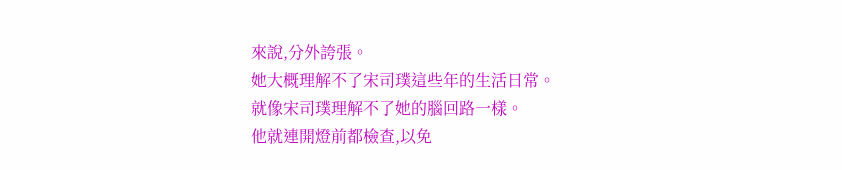來說,分外誇張。
她大概理解不了宋司璞這些年的生活日常。
就像宋司璞理解不了她的腦回路一樣。
他就連開燈前都檢查,以免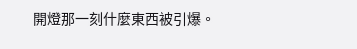開燈那一刻什麼東西被引爆。